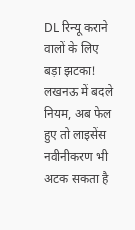DL रिन्यू कराने वालों के लिए बड़ा झटका! लखनऊ में बदले नियम, अब फेल हुए तो लाइसेंस नवीनीकरण भी अटक सकता है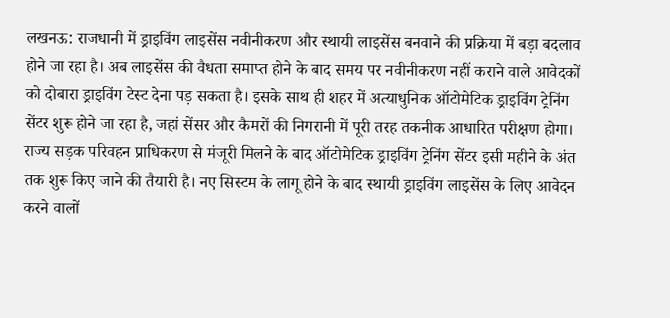लखनऊ: राजधानी में ड्राइविंग लाइसेंस नवीनीकरण और स्थायी लाइसेंस बनवाने की प्रक्रिया में बड़ा बदलाव होने जा रहा है। अब लाइसेंस की वैधता समाप्त होने के बाद समय पर नवीनीकरण नहीं कराने वाले आवेदकों को दोबारा ड्राइविंग टेस्ट देना पड़ सकता है। इसके साथ ही शहर में अत्याधुनिक ऑटोमेटिक ड्राइविंग ट्रेनिंग सेंटर शुरू होने जा रहा है, जहां सेंसर और कैमरों की निगरानी में पूरी तरह तकनीक आधारित परीक्षण होगा।
राज्य सड़क परिवहन प्राधिकरण से मंजूरी मिलने के बाद ऑटोमेटिक ड्राइविंग ट्रेनिंग सेंटर इसी महीने के अंत तक शुरू किए जाने की तैयारी है। नए सिस्टम के लागू होने के बाद स्थायी ड्राइविंग लाइसेंस के लिए आवेदन करने वालों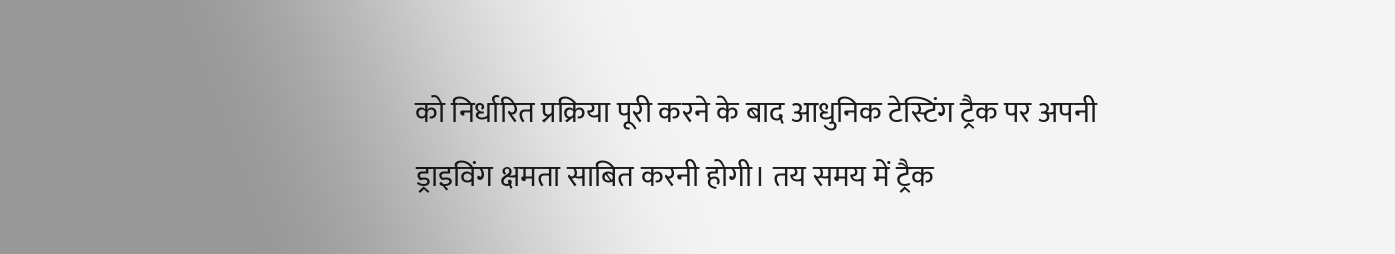को निर्धारित प्रक्रिया पूरी करने के बाद आधुनिक टेस्टिंग ट्रैक पर अपनी ड्राइविंग क्षमता साबित करनी होगी। तय समय में ट्रैक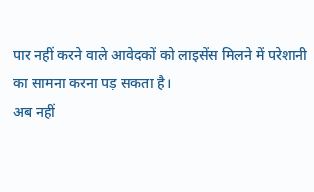पार नहीं करने वाले आवेदकों को लाइसेंस मिलने में परेशानी का सामना करना पड़ सकता है।
अब नहीं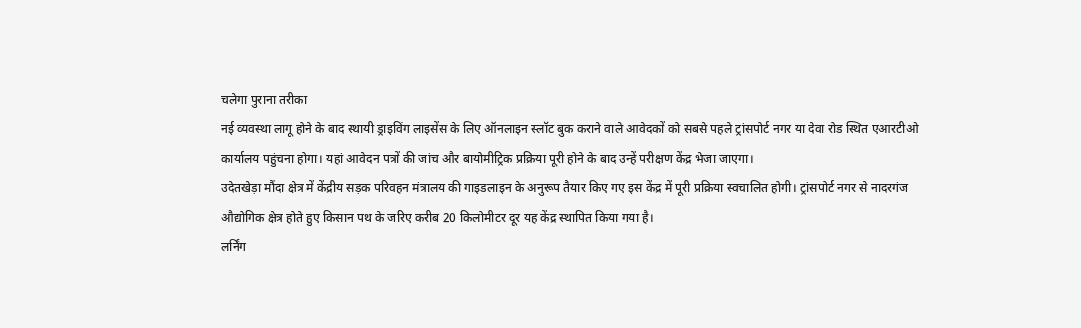चलेगा पुराना तरीका
नई व्यवस्था लागू होने के बाद स्थायी ड्राइविंग लाइसेंस के लिए ऑनलाइन स्लॉट बुक कराने वाले आवेदकों को सबसे पहले ट्रांसपोर्ट नगर या देवा रोड स्थित एआरटीओ कार्यालय पहुंचना होगा। यहां आवेदन पत्रों की जांच और बायोमीट्रिक प्रक्रिया पूरी होने के बाद उन्हें परीक्षण केंद्र भेजा जाएगा।
उदेतखेड़ा मौंदा क्षेत्र में केंद्रीय सड़क परिवहन मंत्रालय की गाइडलाइन के अनुरूप तैयार किए गए इस केंद्र में पूरी प्रक्रिया स्वचालित होगी। ट्रांसपोर्ट नगर से नादरगंज औद्योगिक क्षेत्र होते हुए किसान पथ के जरिए करीब 20 किलोमीटर दूर यह केंद्र स्थापित किया गया है।
लर्निंग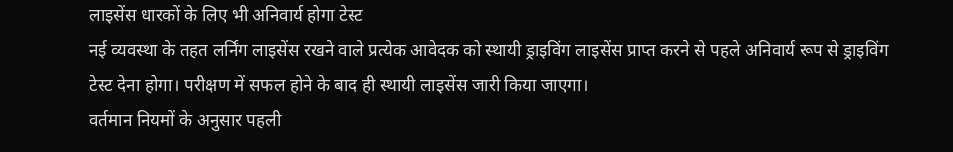लाइसेंस धारकों के लिए भी अनिवार्य होगा टेस्ट
नई व्यवस्था के तहत लर्निंग लाइसेंस रखने वाले प्रत्येक आवेदक को स्थायी ड्राइविंग लाइसेंस प्राप्त करने से पहले अनिवार्य रूप से ड्राइविंग टेस्ट देना होगा। परीक्षण में सफल होने के बाद ही स्थायी लाइसेंस जारी किया जाएगा।
वर्तमान नियमों के अनुसार पहली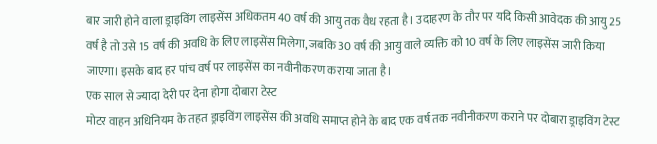बार जारी होने वाला ड्राइविंग लाइसेंस अधिकतम 40 वर्ष की आयु तक वैध रहता है। उदाहरण के तौर पर यदि किसी आवेदक की आयु 25 वर्ष है तो उसे 15 वर्ष की अवधि के लिए लाइसेंस मिलेगा, जबकि 30 वर्ष की आयु वाले व्यक्ति को 10 वर्ष के लिए लाइसेंस जारी किया जाएगा। इसके बाद हर पांच वर्ष पर लाइसेंस का नवीनीकरण कराया जाता है।
एक साल से ज्यादा देरी पर देना होगा दोबारा टेस्ट
मोटर वाहन अधिनियम के तहत ड्राइविंग लाइसेंस की अवधि समाप्त होने के बाद एक वर्ष तक नवीनीकरण कराने पर दोबारा ड्राइविंग टेस्ट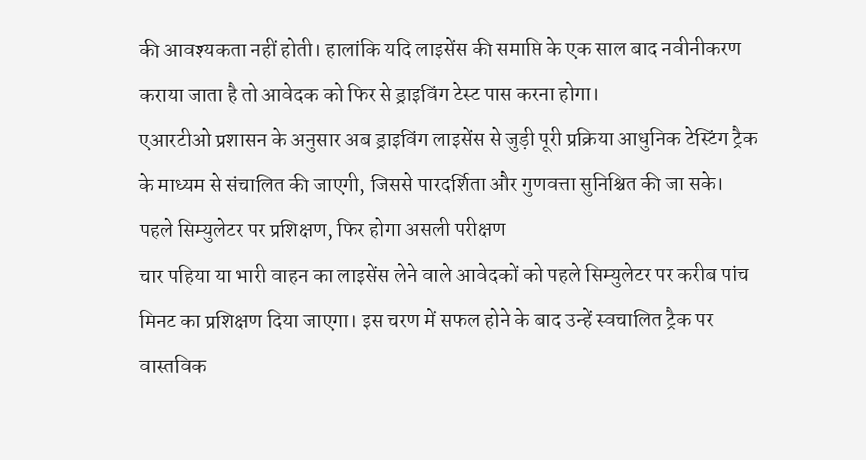की आवश्यकता नहीं होती। हालांकि यदि लाइसेंस की समाप्ति के एक साल बाद नवीनीकरण कराया जाता है तो आवेदक को फिर से ड्राइविंग टेस्ट पास करना होगा।
एआरटीओ प्रशासन के अनुसार अब ड्राइविंग लाइसेंस से जुड़ी पूरी प्रक्रिया आधुनिक टेस्टिंग ट्रैक के माध्यम से संचालित की जाएगी, जिससे पारदर्शिता और गुणवत्ता सुनिश्चित की जा सके।
पहले सिम्युलेटर पर प्रशिक्षण, फिर होगा असली परीक्षण
चार पहिया या भारी वाहन का लाइसेंस लेने वाले आवेदकों को पहले सिम्युलेटर पर करीब पांच मिनट का प्रशिक्षण दिया जाएगा। इस चरण में सफल होने के बाद उन्हें स्वचालित ट्रैक पर वास्तविक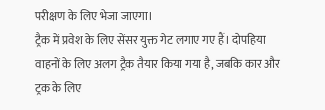परीक्षण के लिए भेजा जाएगा।
ट्रैक में प्रवेश के लिए सेंसर युक्त गेट लगाए गए हैं। दोपहिया वाहनों के लिए अलग ट्रैक तैयार किया गया है, जबकि कार और ट्रक के लिए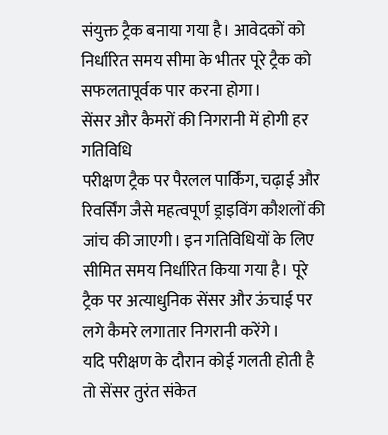संयुक्त ट्रैक बनाया गया है। आवेदकों को निर्धारित समय सीमा के भीतर पूरे ट्रैक को सफलतापूर्वक पार करना होगा।
सेंसर और कैमरों की निगरानी में होगी हर गतिविधि
परीक्षण ट्रैक पर पैरलल पार्किंग, चढ़ाई और रिवर्सिंग जैसे महत्वपूर्ण ड्राइविंग कौशलों की जांच की जाएगी। इन गतिविधियों के लिए सीमित समय निर्धारित किया गया है। पूरे ट्रैक पर अत्याधुनिक सेंसर और ऊंचाई पर लगे कैमरे लगातार निगरानी करेंगे।
यदि परीक्षण के दौरान कोई गलती होती है तो सेंसर तुरंत संकेत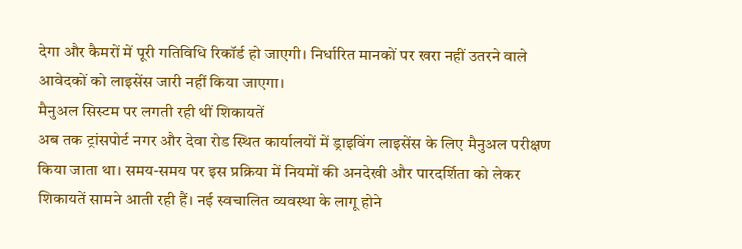देगा और कैमरों में पूरी गतिविधि रिकॉर्ड हो जाएगी। निर्धारित मानकों पर खरा नहीं उतरने वाले आवेदकों को लाइसेंस जारी नहीं किया जाएगा।
मैनुअल सिस्टम पर लगती रही थीं शिकायतें
अब तक ट्रांसपोर्ट नगर और देवा रोड स्थित कार्यालयों में ड्राइविंग लाइसेंस के लिए मैनुअल परीक्षण किया जाता था। समय-समय पर इस प्रक्रिया में नियमों की अनदेखी और पारदर्शिता को लेकर शिकायतें सामने आती रही हैं। नई स्वचालित व्यवस्था के लागू होने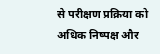से परीक्षण प्रक्रिया को अधिक निष्पक्ष और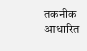तकनीक आधारित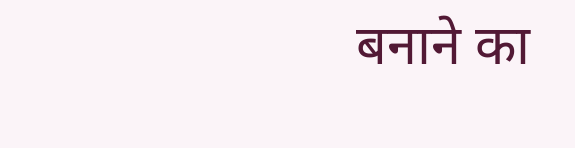बनाने का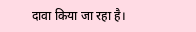दावा किया जा रहा है।